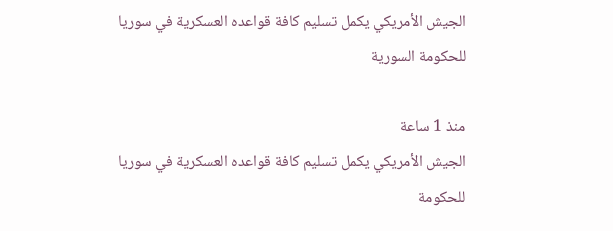الجيش الأمريكي يكمل تسليم كافة قواعده العسكرية في سوريا للحكومة السورية

منذ 1 ساعة
الجيش الأمريكي يكمل تسليم كافة قواعده العسكرية في سوريا للحكومة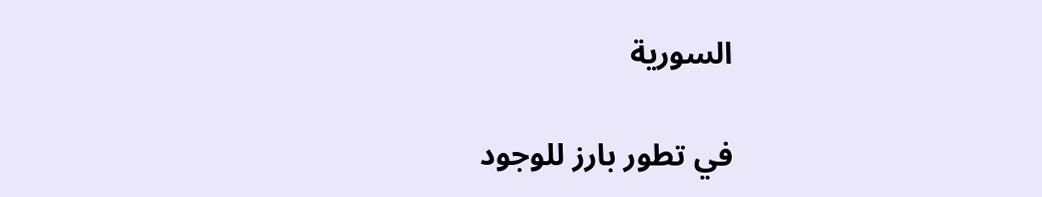السورية

في تطور بارز للوجود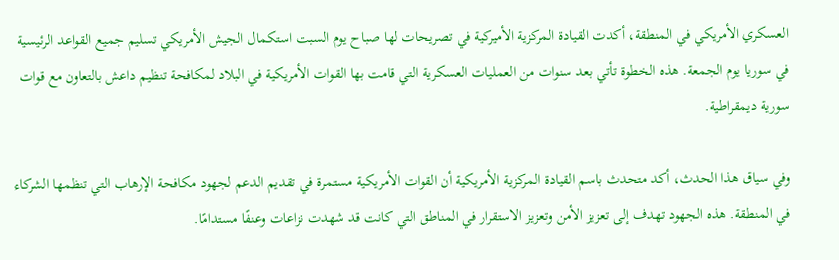العسكري الأمريكي في المنطقة، أكدت القيادة المركزية الأميركية في تصريحات لها صباح يوم السبت استكمال الجيش الأمريكي تسليم جميع القواعد الرئيسية في سوريا يوم الجمعة. هذه الخطوة تأتي بعد سنوات من العمليات العسكرية التي قامت بها القوات الأمريكية في البلاد لمكافحة تنظيم داعش بالتعاون مع قوات سورية ديمقراطية.

وفي سياق هذا الحدث، أكد متحدث باسم القيادة المركزية الأمريكية أن القوات الأمريكية مستمرة في تقديم الدعم لجهود مكافحة الإرهاب التي تنظمها الشركاء في المنطقة. هذه الجهود تهدف إلى تعزيز الأمن وتعزيز الاستقرار في المناطق التي كانت قد شهدت نزاعات وعنفًا مستدامًا.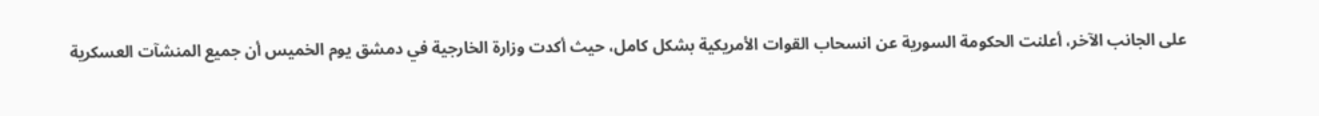على الجانب الآخر، أعلنت الحكومة السورية عن انسحاب القوات الأمريكية بشكل كامل، حيث أكدت وزارة الخارجية في دمشق يوم الخميس أن جميع المنشآت العسكرية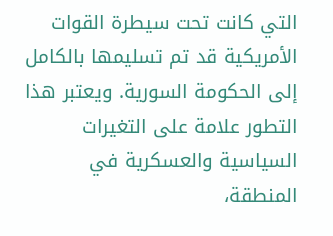التي كانت تحت سيطرة القوات الأمريكية قد تم تسليمها بالكامل إلى الحكومة السورية. ويعتبر هذا التطور علامة على التغيرات السياسية والعسكرية في المنطقة،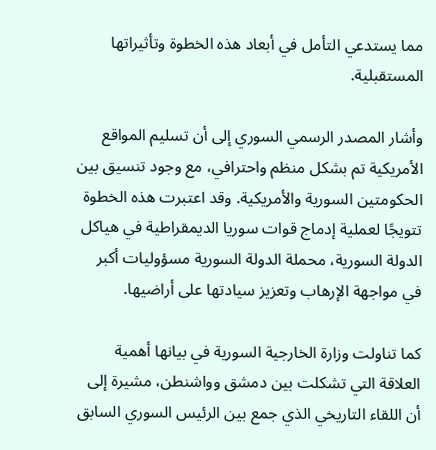مما يستدعي التأمل في أبعاد هذه الخطوة وتأثيراتها المستقبلية.

وأشار المصدر الرسمي السوري إلى أن تسليم المواقع الأمريكية تم بشكل منظم واحترافي، مع وجود تنسيق بين الحكومتين السورية والأمريكية. وقد اعتبرت هذه الخطوة تتويجًا لعملية إدماج قوات سوريا الديمقراطية في هياكل الدولة السورية، محملة الدولة السورية مسؤوليات أكبر في مواجهة الإرهاب وتعزيز سيادتها على أراضيها.

كما تناولت وزارة الخارجية السورية في بيانها أهمية العلاقة التي تشكلت بين دمشق وواشنطن، مشيرة إلى أن اللقاء التاريخي الذي جمع بين الرئيس السوري السابق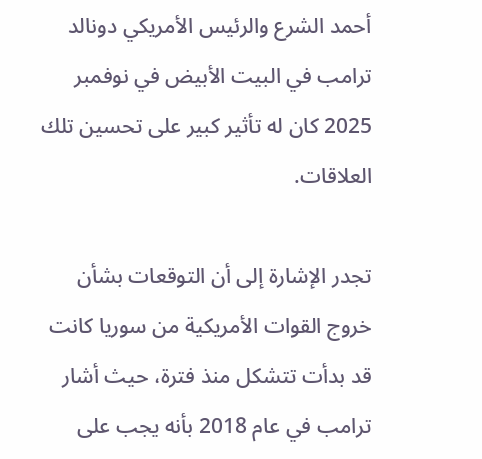أحمد الشرع والرئيس الأمريكي دونالد ترامب في البيت الأبيض في نوفمبر 2025 كان له تأثير كبير على تحسين تلك العلاقات.

تجدر الإشارة إلى أن التوقعات بشأن خروج القوات الأمريكية من سوريا كانت قد بدأت تتشكل منذ فترة، حيث أشار ترامب في عام 2018 بأنه يجب على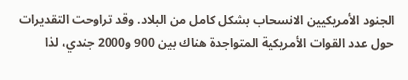الجنود الأمريكيين الانسحاب بشكل كامل من البلاد. وقد تراوحت التقديرات حول عدد القوات الأمريكية المتواجدة هناك بين 900 و2000 جندي، لذا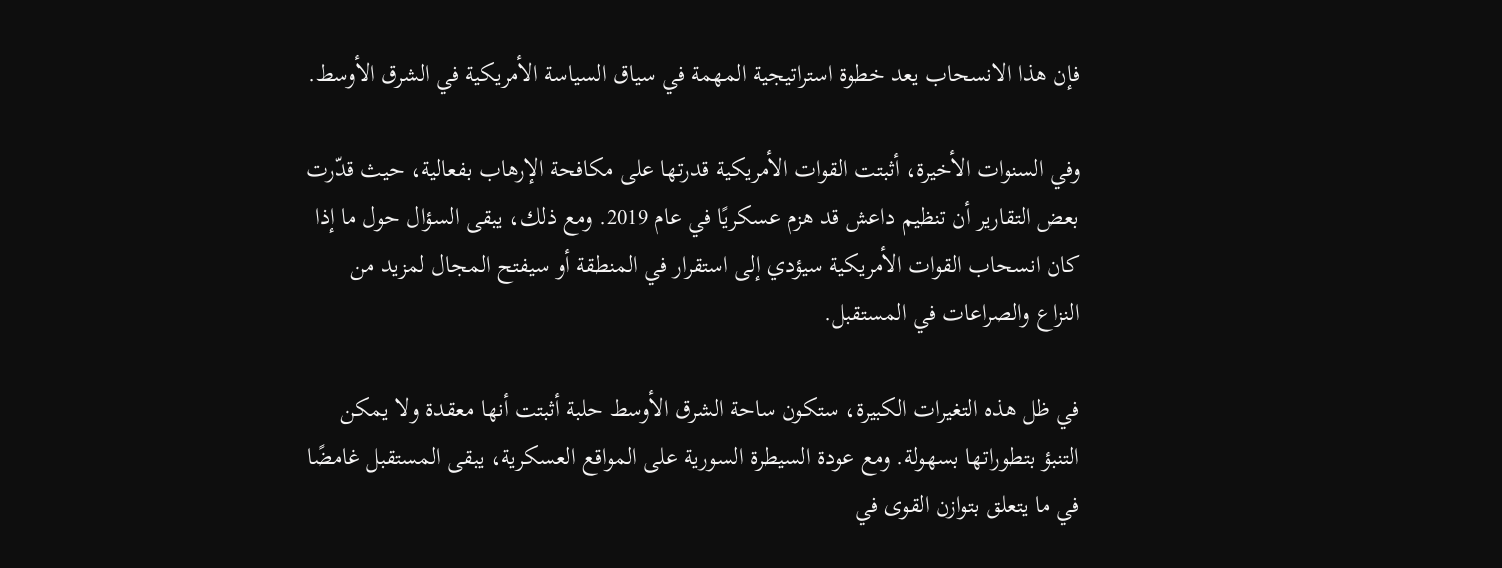فإن هذا الانسحاب يعد خطوة استراتيجية المهمة في سياق السياسة الأمريكية في الشرق الأوسط.

وفي السنوات الأخيرة، أثبتت القوات الأمريكية قدرتها على مكافحة الإرهاب بفعالية، حيث قدّرت بعض التقارير أن تنظيم داعش قد هزم عسكريًا في عام 2019. ومع ذلك، يبقى السؤال حول ما إذا كان انسحاب القوات الأمريكية سيؤدي إلى استقرار في المنطقة أو سيفتح المجال لمزيد من النزاع والصراعات في المستقبل.

في ظل هذه التغيرات الكبيرة، ستكون ساحة الشرق الأوسط حلبة أثبتت أنها معقدة ولا يمكن التنبؤ بتطوراتها بسهولة. ومع عودة السيطرة السورية على المواقع العسكرية، يبقى المستقبل غامضًا في ما يتعلق بتوازن القوى في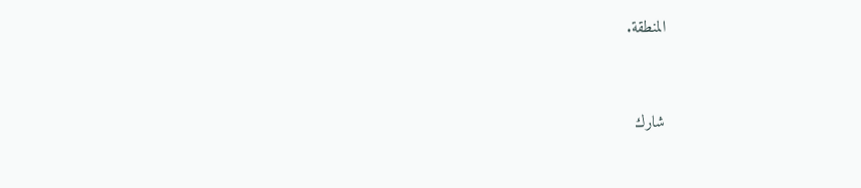المنطقة.


شارك